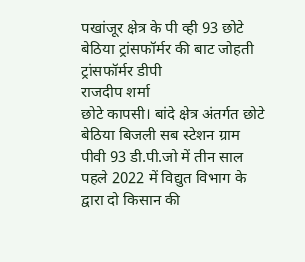पखांजूर क्षेत्र के पी व्ही 93 छोटे बेठिया ट्रांसफॉर्मर की बाट जोहती ट्रांसफॉर्मर डीपी
राजदीप शर्मा
छोटे कापसी। बांदे क्षेत्र अंतर्गत छोटे बेठिया बिजली सब स्टेशन ग्राम पीवी 93 डी.पी.जो में तीन साल पहले 2022 में विद्युत विभाग के द्वारा दो किसान की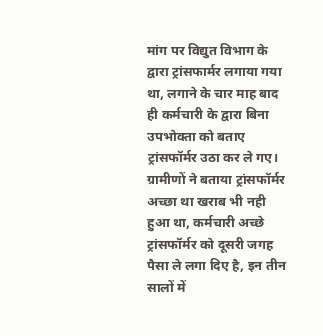मांग पर विद्युत विभाग के द्वारा ट्रांसफार्मर लगाया गया था, लगाने के चार माह बाद ही कर्मचारी के द्वारा बिना उपभोक्ता को बताए ट्रांसफॉर्मर उठा कर ले गए। ग्रामीणों ने बताया ट्रांसफॉर्मर अच्छा था खराब भी नही हुआ था, कर्मचारी अच्छे ट्रांसफॉर्मर को दूसरी जगह पैसा ले लगा दिए है, इन तीन सालों में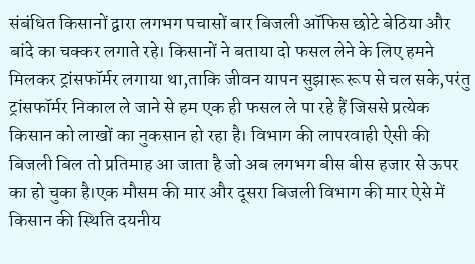संबंधित किसानों द्वारा लगभग पचासों बार बिजली ऑफिस छोटे बेठिया और बांदे का चक्कर लगाते रहे। किसानों ने बताया दो फसल लेने के लिए हमने मिलकर ट्रांसफॉर्मर लगाया था,ताकि जीवन यापन सुझारू रूप से चल सके,परंतु ट्रांसफॉर्मर निकाल ले जाने से हम एक ही फसल ले पा रहे हैं जिससे प्रत्येक किसान को लाखों का नुकसान हो रहा है। विभाग की लापरवाही ऐसी की बिजली बिल तो प्रतिमाह आ जाता है जो अब लगभग बीस बीस हजार से ऊपर का हो चुका है।एक मौसम की मार और दूसरा बिजली विभाग की मार ऐसे में किसान की स्थिति दयनीय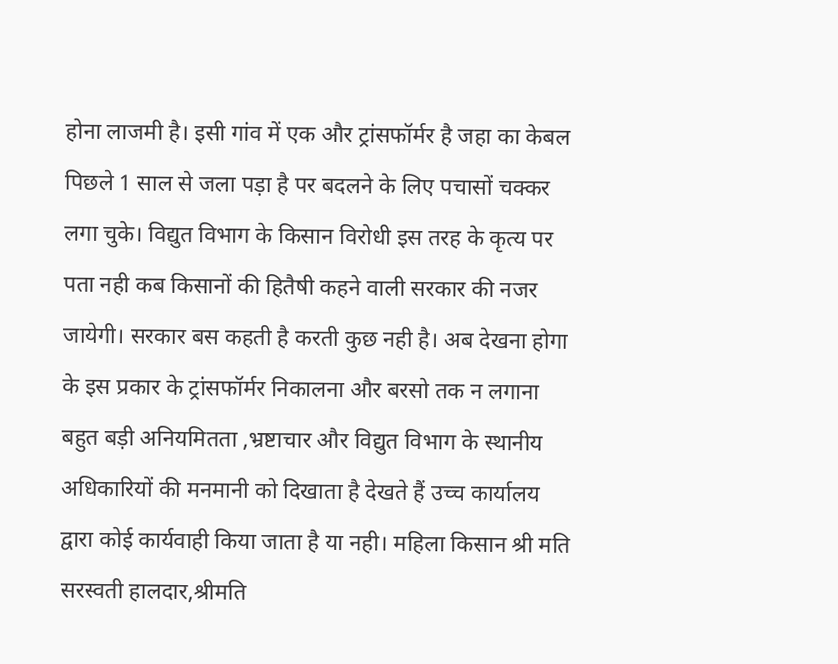होना लाजमी है। इसी गांव में एक और ट्रांसफॉर्मर है जहा का केबल पिछले 1 साल से जला पड़ा है पर बदलने के लिए पचासों चक्कर लगा चुके। विद्युत विभाग के किसान विरोधी इस तरह के कृत्य पर पता नही कब किसानों की हितैषी कहने वाली सरकार की नजर जायेगी। सरकार बस कहती है करती कुछ नही है। अब देखना होगा के इस प्रकार के ट्रांसफॉर्मर निकालना और बरसो तक न लगाना बहुत बड़ी अनियमितता ,भ्रष्टाचार और विद्युत विभाग के स्थानीय अधिकारियों की मनमानी को दिखाता है देखते हैं उच्च कार्यालय द्वारा कोई कार्यवाही किया जाता है या नही। महिला किसान श्री मति सरस्वती हालदार,श्रीमति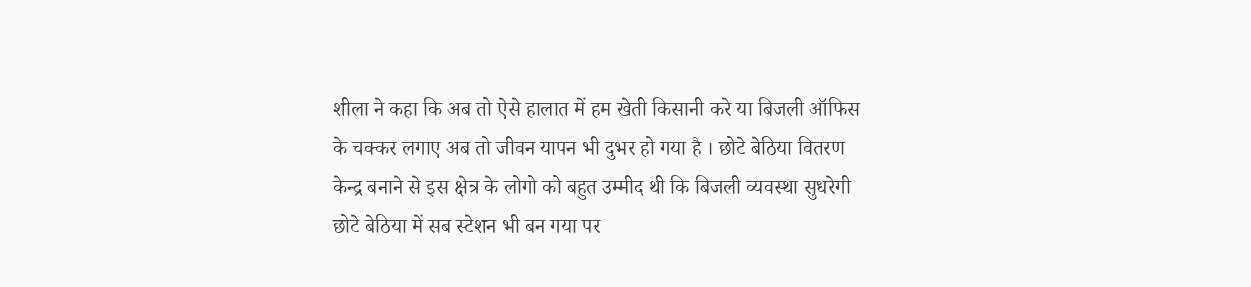शीला ने कहा कि अब तो ऐसे हालात में हम खेती किसानी करे या बिजली ऑफिस के चक्कर लगाए अब तो जीवन यापन भी दुभर हो गया है । छोटे बेठिया वितरण केन्द्र बनाने से इस क्षेत्र के लोगो को बहुत उम्मीद थी कि बिजली व्यवस्था सुधरेगी छोटे बेठिया में सब स्टेशन भी बन गया पर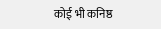कोई भी कनिष्ठ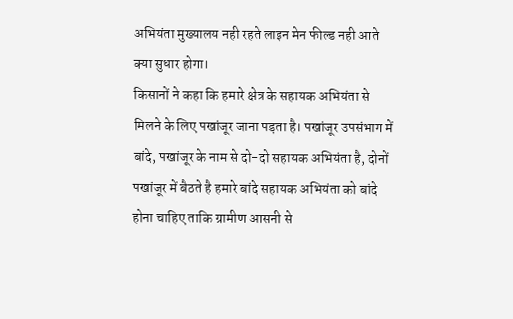अभियंता मुख्यालय नही रहते लाइन मेन फील्ड नही आते क्या सुधार होगा।
किसानों ने कहा कि हमारे क्षेत्र के सहायक अभियंता से मिलने के लिए पखांजूर जाना पड़ता है। पखांजूर उपसंभाग में बांदे, पखांजूर के नाम से दो-दो सहायक अभियंता है, दोनों पखांजूर में बैठते है हमारे बांदे सहायक अभियंता को बांदे होना चाहिए ताकि ग्रामीण आसनी से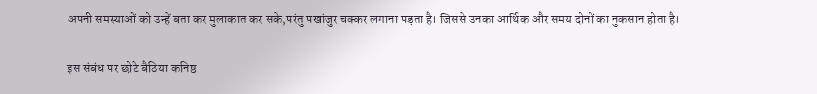अपनी समस्याओं को उन्हें बता कर मुलाकात कर सके,परंतु पखांजुर चक्कर लगाना पड़ता है। जिससे उनका आर्थिक और समय दोनों का नुकसान होता है।

इस संबंध पर छोटे बैठिया कनिष्ठ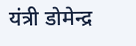यंत्री डोमेन्द्र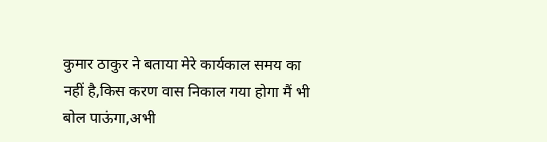कुमार ठाकुर ने बताया मेरे कार्यकाल समय का नहीं है,किस करण वास निकाल गया होगा मैं भी बोल पाऊंगा,अभी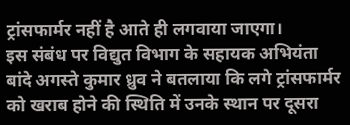ट्रांसफार्मर नहीं है आते ही लगवाया जाएगा।
इस संबंध पर विद्युत विभाग के सहायक अभियंता बांदे अगस्ते कुमार ध्रुव ने बतलाया कि लगे ट्रांसफार्मर को खराब होने की स्थिति में उनके स्थान पर दूसरा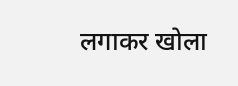लगाकर खोला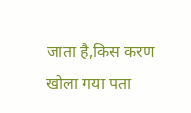जाता है,किस करण खोला गया पता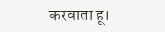करवाता हू।